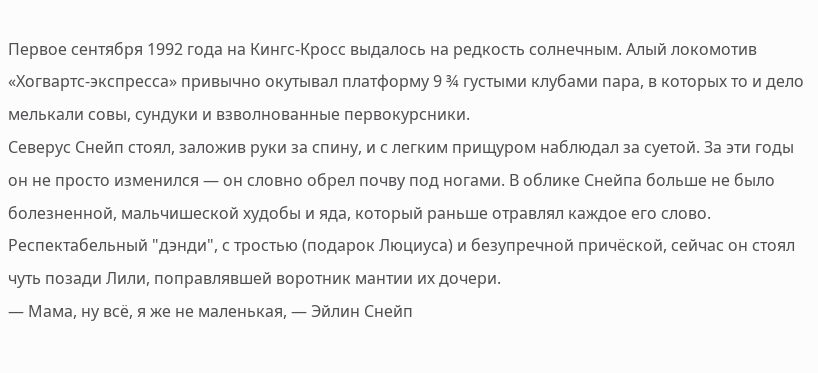Первое сентября 1992 года на Кингс-Кросс выдалось на редкость солнечным. Алый локомотив «Хогвартс-экспресса» привычно окутывал платформу 9 ¾ густыми клубами пара, в которых то и дело мелькали совы, сундуки и взволнованные первокурсники.
Северус Снейп стоял, заложив руки за спину, и с легким прищуром наблюдал за суетой. За эти годы он не просто изменился — он словно обрел почву под ногами. В облике Снейпа больше не было болезненной, мальчишеской худобы и яда, который раньше отравлял каждое его слово. Респектабельный "дэнди", с тростью (подарок Люциуса) и безупречной причёской, сейчас он стоял чуть позади Лили, поправлявшей воротник мантии их дочери.
— Мама, ну всё, я же не маленькая, — Эйлин Снейп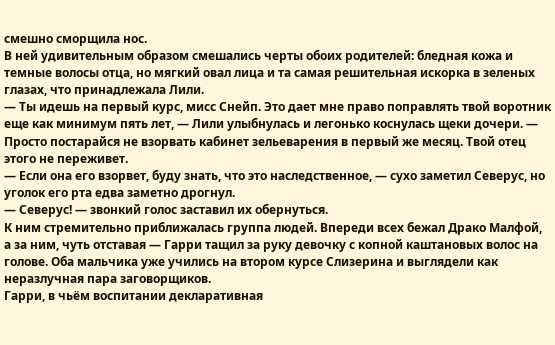смешно сморщила нос.
В ней удивительным образом смешались черты обоих родителей: бледная кожа и темные волосы отца, но мягкий овал лица и та самая решительная искорка в зеленых глазах, что принадлежала Лили.
— Ты идешь на первый курс, мисс Снейп. Это дает мне право поправлять твой воротник еще как минимум пять лет, — Лили улыбнулась и легонько коснулась щеки дочери. — Просто постарайся не взорвать кабинет зельеварения в первый же месяц. Твой отец этого не переживет.
— Если она его взорвет, буду знать, что это наследственное, — сухо заметил Северус, но уголок его рта едва заметно дрогнул.
— Северус! — звонкий голос заставил их обернуться.
К ним стремительно приближалась группа людей. Впереди всех бежал Драко Малфой, а за ним, чуть отставая — Гарри тащил за руку девочку с копной каштановых волос на голове. Оба мальчика уже учились на втором курсе Слизерина и выглядели как неразлучная пара заговорщиков.
Гарри, в чьём воспитании декларативная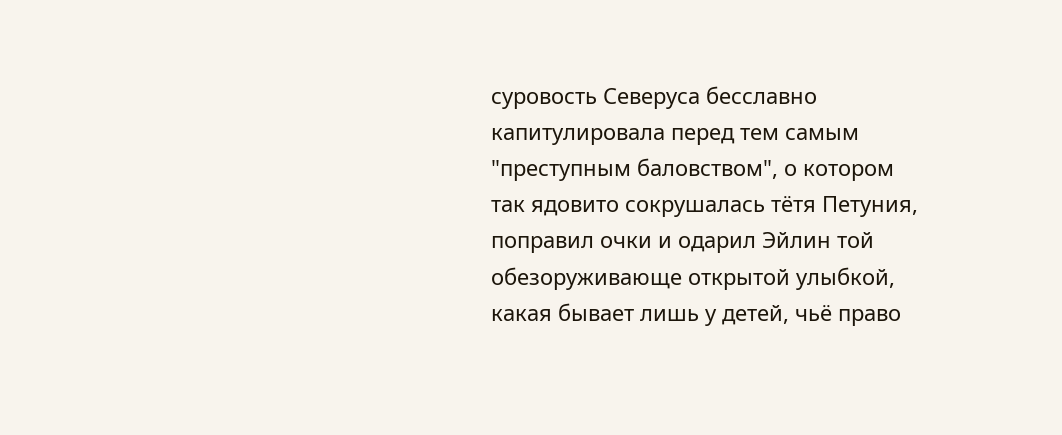суровость Северуса бесславно капитулировала перед тем самым "преступным баловством", о котором так ядовито сокрушалась тётя Петуния, поправил очки и одарил Эйлин той обезоруживающе открытой улыбкой, какая бывает лишь у детей, чьё право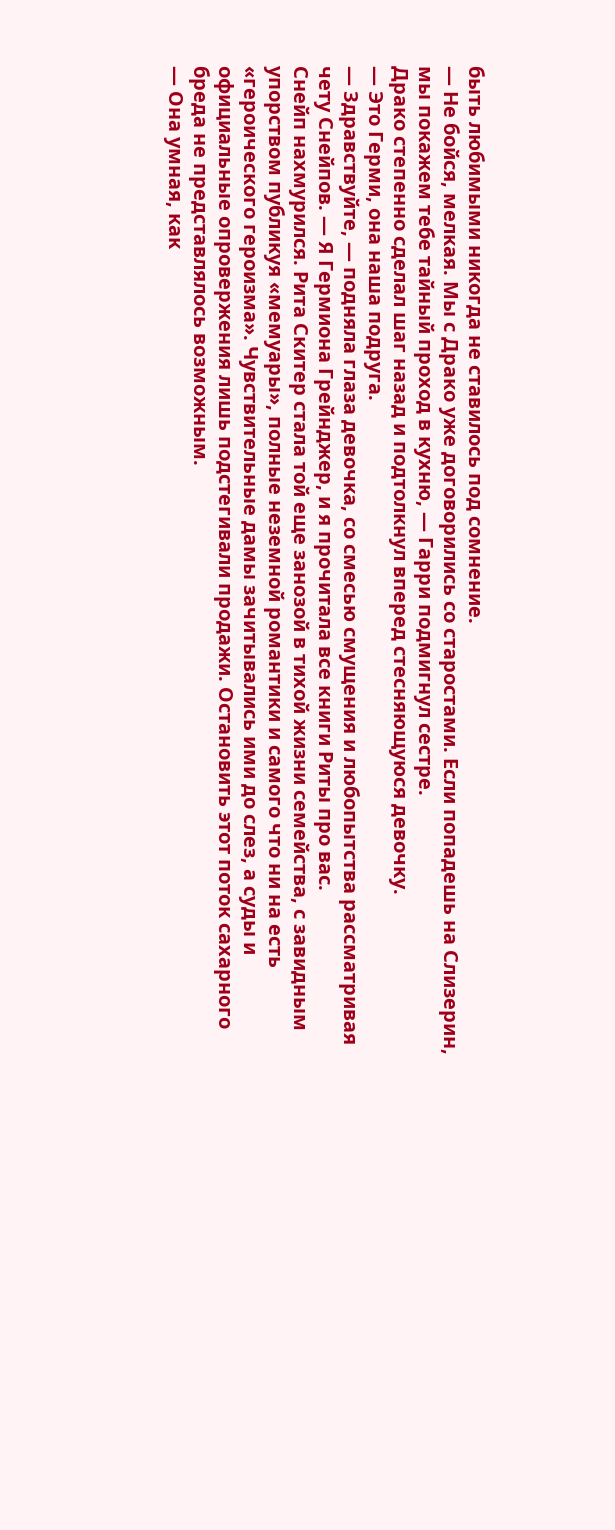быть любимыми никогда не ставилось под сомнение.
— Не бойся, мелкая. Мы с Драко уже договорились со старостами. Если попадешь на Слизерин, мы покажем тебе тайный проход в кухню, — Гарри подмигнул сестре.
Драко степенно сделал шаг назад и подтолкнул вперед стесняющуюся девочку.
— Это Герми, она наша подруга.
— Здравствуйте, — подняла глаза девочка, со смесью смущения и любопытства рассматривая чету Снейпов. — Я Гермиона Грейнджер, и я прочитала все книги Риты про вас.
Снейп нахмурился. Рита Скитер стала той еще занозой в тихой жизни семейства, с завидным упорством публикуя «мемуары», полные неземной романтики и самого что ни на есть «героического героизма». Чувствительные дамы зачитывались ими до слез, а суды и официальные опровержения лишь подстегивали продажи. Остановить этот поток сахарного бреда не представлялось возможным.
— Она умная, как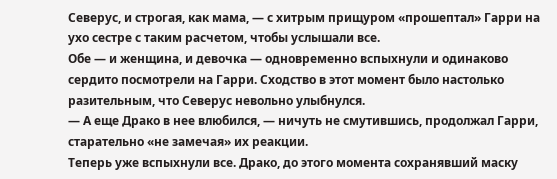Северус, и строгая, как мама, — с хитрым прищуром «прошептал» Гарри на ухо сестре с таким расчетом, чтобы услышали все.
Обе — и женщина, и девочка — одновременно вспыхнули и одинаково сердито посмотрели на Гарри. Сходство в этот момент было настолько разительным, что Северус невольно улыбнулся.
— А еще Драко в нее влюбился, — ничуть не смутившись, продолжал Гарри, старательно «не замечая» их реакции.
Теперь уже вспыхнули все. Драко, до этого момента сохранявший маску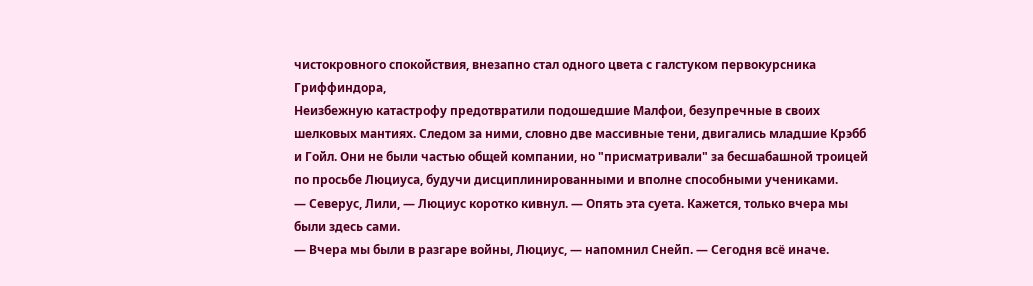чистокровного спокойствия, внезапно стал одного цвета с галстуком первокурсника Гриффиндора,
Неизбежную катастрофу предотвратили подошедшие Малфои, безупречные в своих шелковых мантиях. Следом за ними, словно две массивные тени, двигались младшие Крэбб и Гойл. Они не были частью общей компании, но "присматривали" за бесшабашной троицей по просьбе Люциуса, будучи дисциплинированными и вполне способными учениками.
— Северус, Лили, — Люциус коротко кивнул. — Опять эта суета. Кажется, только вчера мы были здесь сами.
— Вчера мы были в разгаре войны, Люциус, — напомнил Снейп. — Сегодня всё иначе.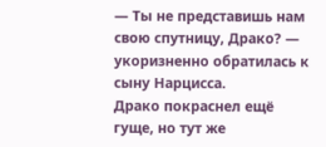— Ты не представишь нам свою спутницу, Драко? — укоризненно обратилась к сыну Нарцисса.
Драко покраснел ещё гуще, но тут же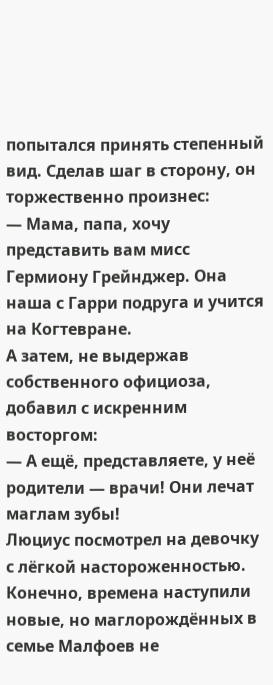попытался принять степенный вид. Сделав шаг в сторону, он торжественно произнес:
— Мама, папа, хочу представить вам мисс Гермиону Грейнджер. Она наша с Гарри подруга и учится на Когтевране.
А затем, не выдержав собственного официоза, добавил с искренним восторгом:
— А ещё, представляете, у неё родители — врачи! Они лечат маглам зубы!
Люциус посмотрел на девочку с лёгкой настороженностью. Конечно, времена наступили новые, но маглорождённых в семье Малфоев не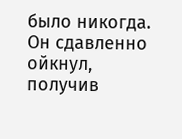было никогда. Он сдавленно ойкнул, получив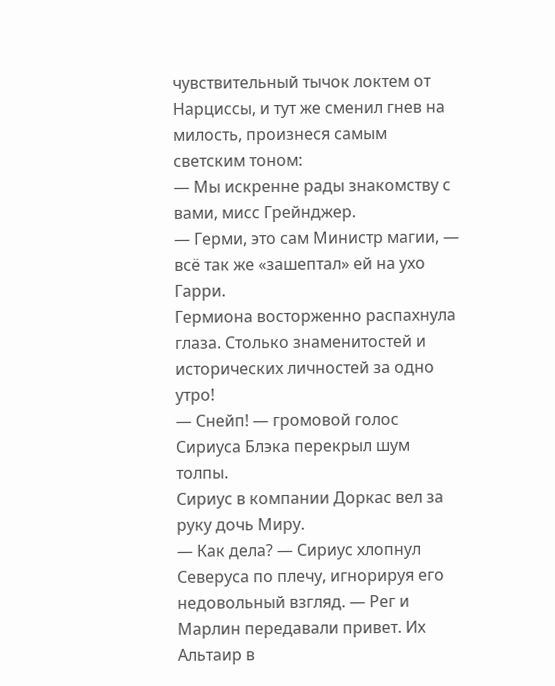чувствительный тычок локтем от Нарциссы, и тут же сменил гнев на милость, произнеся самым светским тоном:
— Мы искренне рады знакомству с вами, мисс Грейнджер.
— Герми, это сам Министр магии, — всё так же «зашептал» ей на ухо Гарри.
Гермиона восторженно распахнула глаза. Столько знаменитостей и исторических личностей за одно утро!
— Снейп! — громовой голос Сириуса Блэка перекрыл шум толпы.
Сириус в компании Доркас вел за руку дочь Миру.
— Как дела? — Сириус хлопнул Северуса по плечу, игнорируя его недовольный взгляд. — Рег и Марлин передавали привет. Их Альтаир в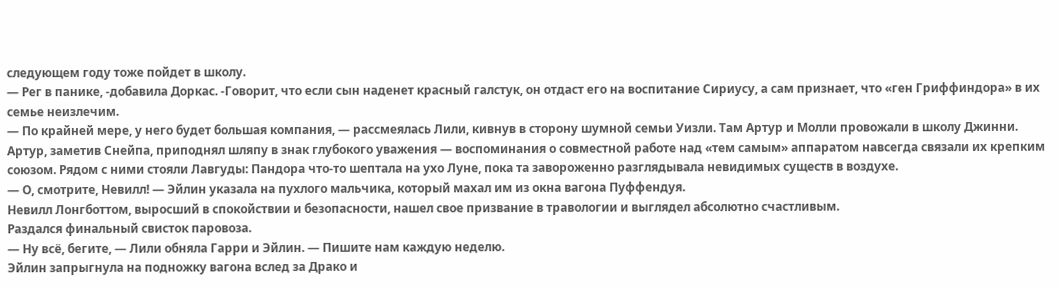следующем году тоже пойдет в школу.
— Рег в панике, -добавила Доркас. -Говорит, что если сын наденет красный галстук, он отдаст его на воспитание Сириусу, а сам признает, что «ген Гриффиндора» в их семье неизлечим.
— По крайней мере, у него будет большая компания, — рассмеялась Лили, кивнув в сторону шумной семьи Уизли. Там Артур и Молли провожали в школу Джинни. Артур, заметив Снейпа, приподнял шляпу в знак глубокого уважения — воспоминания о совместной работе над «тем самым» аппаратом навсегда связали их крепким союзом. Рядом с ними стояли Лавгуды: Пандора что-то шептала на ухо Луне, пока та завороженно разглядывала невидимых существ в воздухе.
— О, смотрите, Невилл! — Эйлин указала на пухлого мальчика, который махал им из окна вагона Пуффендуя.
Невилл Лонгботтом, выросший в спокойствии и безопасности, нашел свое призвание в травологии и выглядел абсолютно счастливым.
Раздался финальный свисток паровоза.
— Ну всё, бегите, — Лили обняла Гарри и Эйлин. — Пишите нам каждую неделю.
Эйлин запрыгнула на подножку вагона вслед за Драко и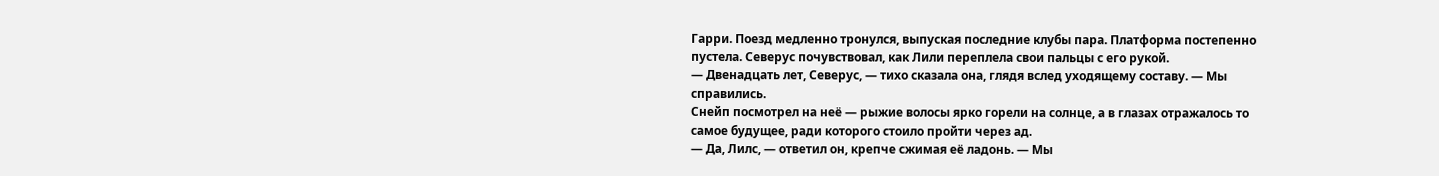Гарри. Поезд медленно тронулся, выпуская последние клубы пара. Платформа постепенно пустела. Северус почувствовал, как Лили переплела свои пальцы с его рукой.
— Двенадцать лет, Северус, — тихо сказала она, глядя вслед уходящему составу. — Мы справились.
Снейп посмотрел на неё — рыжие волосы ярко горели на солнце, а в глазах отражалось то самое будущее, ради которого стоило пройти через ад.
— Да, Лилс, — ответил он, крепче сжимая её ладонь. — Мы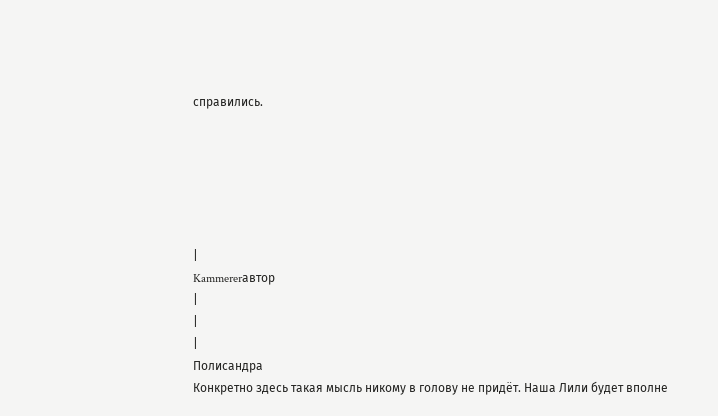справились.






|
Kammererавтор
|
|
|
Полисандра
Конкретно здесь такая мысль никому в голову не придёт. Наша Лили будет вполне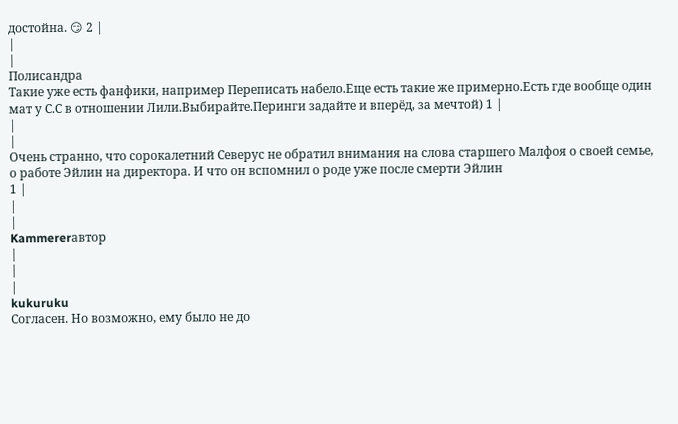достойна. 😏 2 |
|
|
Полисандра
Такие уже есть фанфики, например Переписать набело.Еще есть такие же примерно.Есть где вообще один мат у С.С в отношении Лили.Выбирайте.Перинги задайте и вперёд, за мечтой) 1 |
|
|
Очень странно, что сорокалетний Северус не обратил внимания на слова старшего Малфоя о своей семье, о работе Эйлин на директора. И что он вспомнил о роде уже после смерти Эйлин
1 |
|
|
Kammererавтор
|
|
|
kukuruku
Согласен. Но возможно, ему было не до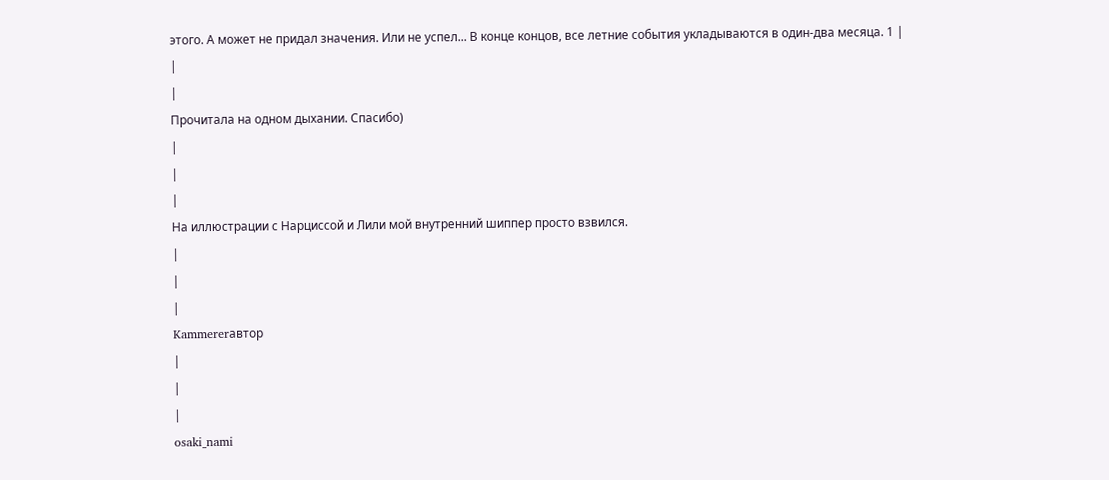этого. А может не придал значения. Или не успел... В конце концов, все летние события укладываются в один-два месяца. 1 |
|
|
Прочитала на одном дыхании. Спасибо)
|
|
|
На иллюстрации с Нарциссой и Лили мой внутренний шиппер просто взвился.
|
|
|
Kammererавтор
|
|
|
osaki_nami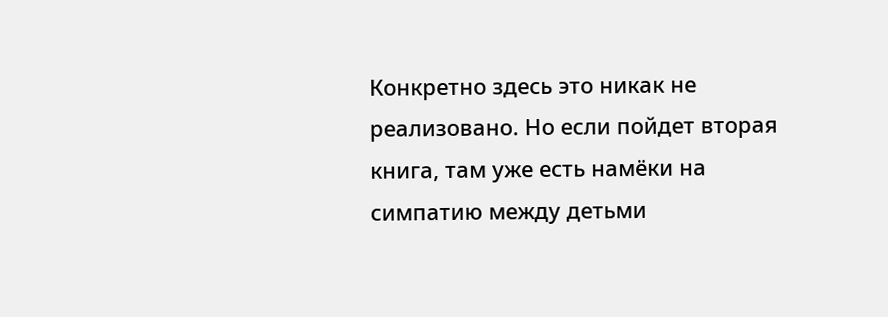Конкретно здесь это никак не реализовано. Но если пойдет вторая книга, там уже есть намёки на симпатию между детьми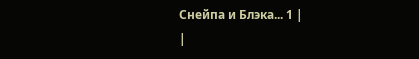Снейпа и Блэка... 1 |
|